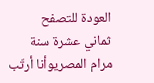العودة للتصفح
ثماني عشرة سنة
مرام المصريوأنا أرتّب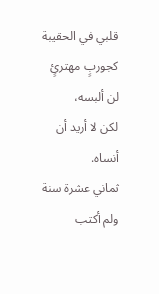قلبي في الحقيبة
كجوربٍ مهترئٍ
لن ألبسه،
لكن لا أريد أن أنساه.
ثماني عشرة سنة
ولم أكتب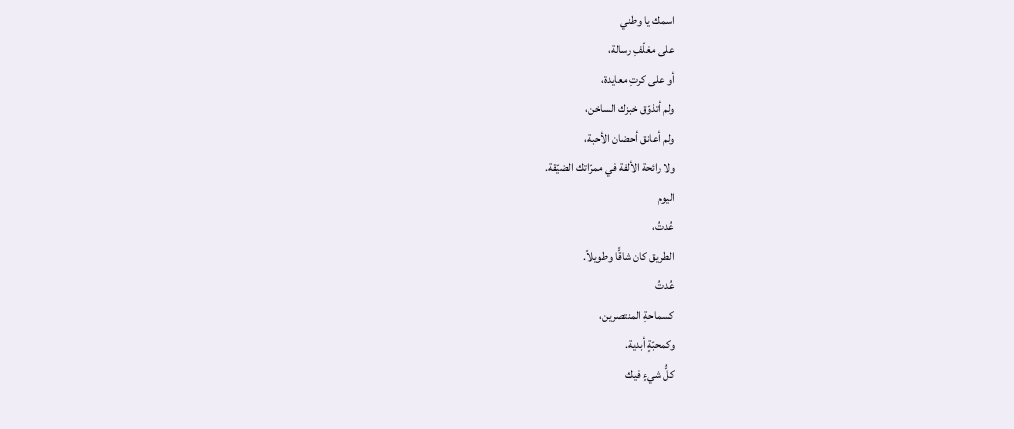اسمك يا وطني
على مغلّفِ رسالة،
أو على كرتِ معايدة،
ولم أتذوّق خبزك الساخن،
ولم أعانق أحضان الأحبة،
ولا رائحة الألفة في ممرّاتك الضيّقة.
اليوم
عُدتُ،
الطريق كان شاقًّا وطويلاً.
عُدتُ
كسماحةِ المنتصرين،
وكمحبّةٍ أبدية.
كلُّ شيءٍ فيك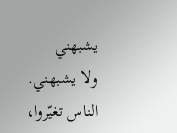يشبهني
ولا يشبهني.
الناس تغيّروا،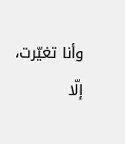وأنا تغيّرت،
إلّا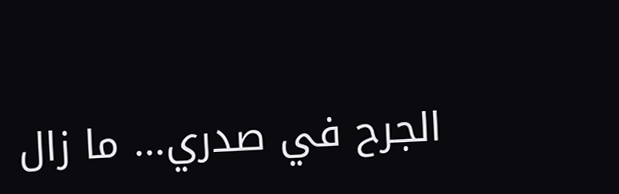الجرح في صدري… ما زال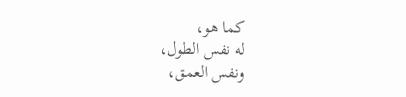كما هو،
له نفس الطول،
ونفس العمق،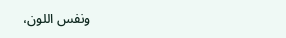ونفس اللون،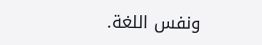ونفس اللغة.